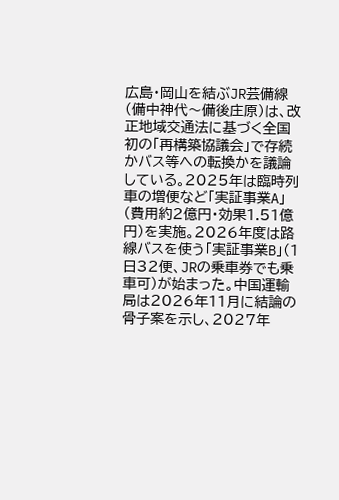広島・岡山を結ぶJR芸備線(備中神代〜備後庄原)は、改正地域交通法に基づく全国初の「再構築協議会」で存続かバス等への転換かを議論している。2025年は臨時列車の増便など「実証事業A」(費用約2億円・効果1.51億円)を実施。2026年度は路線バスを使う「実証事業B」(1日32便、JRの乗車券でも乗車可)が始まった。中国運輸局は2026年11月に結論の骨子案を示し、2027年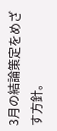3月の結論策定をめざす方針。